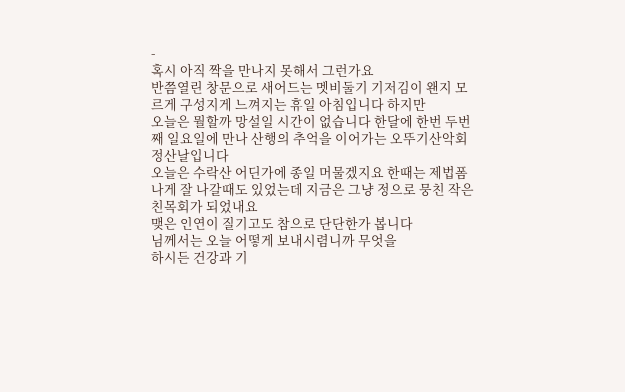-
혹시 아직 짝을 만나지 못해서 그런가요
반쯤열린 창문으로 새어드는 멧비둘기 기저김이 왠지 모르게 구성지게 느껴지는 휴일 아침입니다 하지만
오늘은 뭘할까 망설일 시간이 없습니다 한달에 한번 두번째 일요일에 만나 산행의 추억을 이어가는 오뚜기산악회 정산날입니다
오늘은 수락산 어딘가에 종일 머물겠지요 한때는 제법폼나게 잘 나갈때도 있었는데 지금은 그냥 정으로 뭉친 작은 친목회가 되었내요
맺은 인연이 질기고도 참으로 단단한가 봅니다
님께서는 오늘 어떻게 보내시렴니까 무엇을
하시든 건강과 기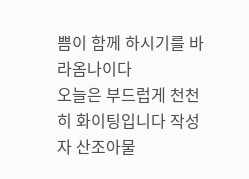쁨이 함께 하시기를 바라옴나이다
오늘은 부드럽게 천천히 화이팅입니다 작성자 산조아물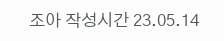조아 작성시간 23.05.14